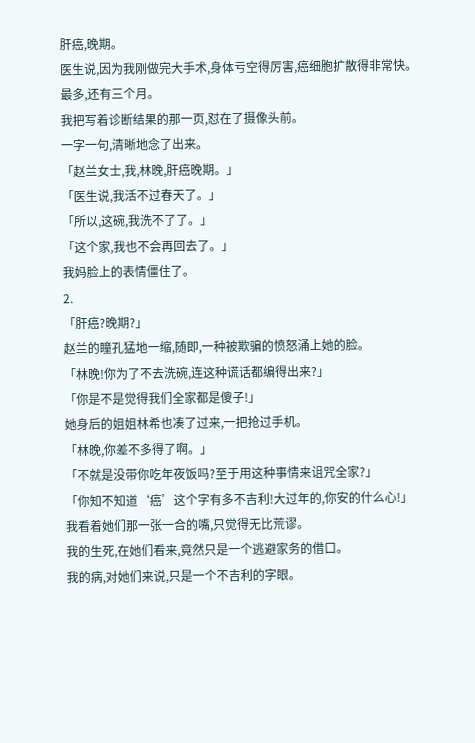肝癌,晚期。
医生说,因为我刚做完大手术,身体亏空得厉害,癌细胞扩散得非常快。
最多,还有三个月。
我把写着诊断结果的那一页,怼在了摄像头前。
一字一句,清晰地念了出来。
「赵兰女士,我,林晚,肝癌晚期。」
「医生说,我活不过春天了。」
「所以,这碗,我洗不了了。」
「这个家,我也不会再回去了。」
我妈脸上的表情僵住了。
2.
「肝癌?晚期?」
赵兰的瞳孔猛地一缩,随即,一种被欺骗的愤怒涌上她的脸。
「林晚!你为了不去洗碗,连这种谎话都编得出来?」
「你是不是觉得我们全家都是傻子!」
她身后的姐姐林希也凑了过来,一把抢过手机。
「林晚,你差不多得了啊。」
「不就是没带你吃年夜饭吗?至于用这种事情来诅咒全家?」
「你知不知道‘癌’这个字有多不吉利!大过年的,你安的什么心!」
我看着她们那一张一合的嘴,只觉得无比荒谬。
我的生死,在她们看来,竟然只是一个逃避家务的借口。
我的病,对她们来说,只是一个不吉利的字眼。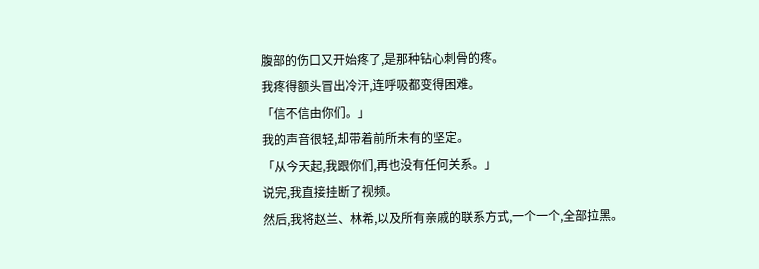腹部的伤口又开始疼了,是那种钻心刺骨的疼。
我疼得额头冒出冷汗,连呼吸都变得困难。
「信不信由你们。」
我的声音很轻,却带着前所未有的坚定。
「从今天起,我跟你们,再也没有任何关系。」
说完,我直接挂断了视频。
然后,我将赵兰、林希,以及所有亲戚的联系方式,一个一个,全部拉黑。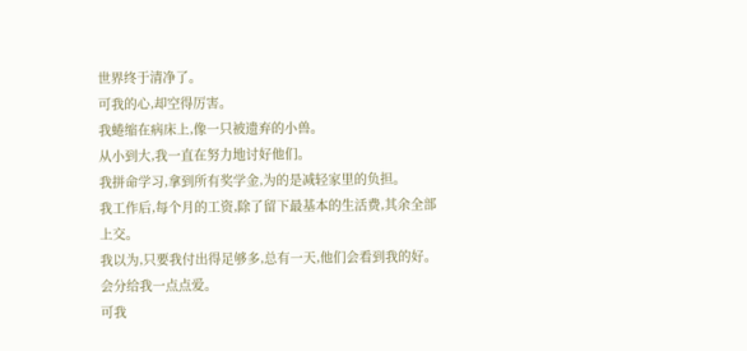世界终于清净了。
可我的心,却空得厉害。
我蜷缩在病床上,像一只被遗弃的小兽。
从小到大,我一直在努力地讨好他们。
我拼命学习,拿到所有奖学金,为的是减轻家里的负担。
我工作后,每个月的工资,除了留下最基本的生活费,其余全部上交。
我以为,只要我付出得足够多,总有一天,他们会看到我的好。
会分给我一点点爱。
可我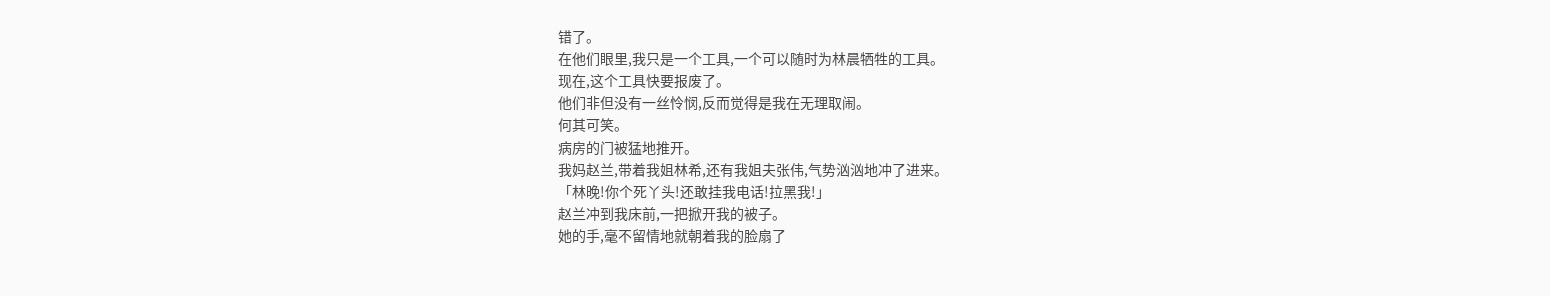错了。
在他们眼里,我只是一个工具,一个可以随时为林晨牺牲的工具。
现在,这个工具快要报废了。
他们非但没有一丝怜悯,反而觉得是我在无理取闹。
何其可笑。
病房的门被猛地推开。
我妈赵兰,带着我姐林希,还有我姐夫张伟,气势汹汹地冲了进来。
「林晚!你个死丫头!还敢挂我电话!拉黑我!」
赵兰冲到我床前,一把掀开我的被子。
她的手,毫不留情地就朝着我的脸扇了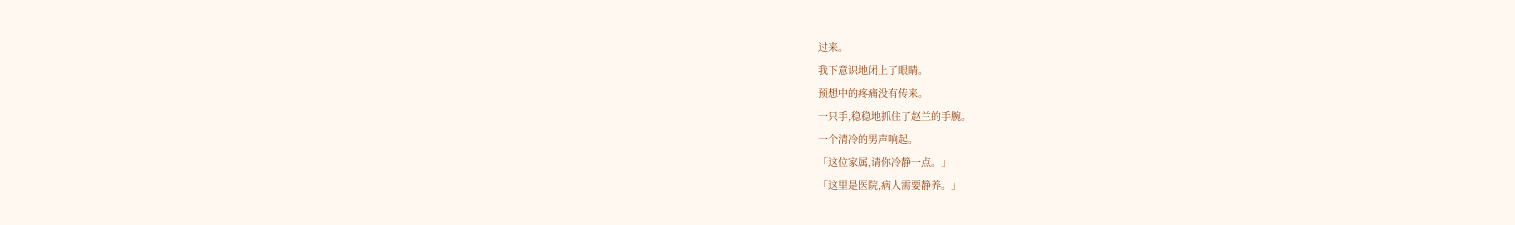过来。
我下意识地闭上了眼睛。
预想中的疼痛没有传来。
一只手,稳稳地抓住了赵兰的手腕。
一个清冷的男声响起。
「这位家属,请你冷静一点。」
「这里是医院,病人需要静养。」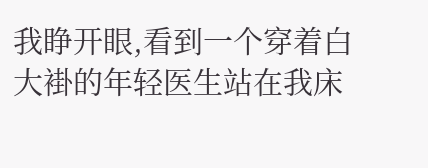我睁开眼,看到一个穿着白大褂的年轻医生站在我床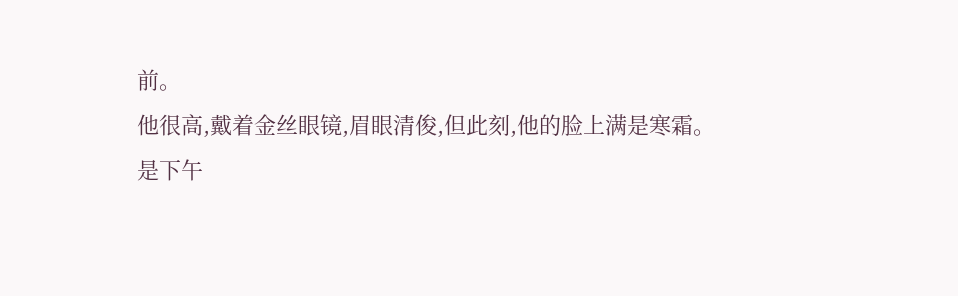前。
他很高,戴着金丝眼镜,眉眼清俊,但此刻,他的脸上满是寒霜。
是下午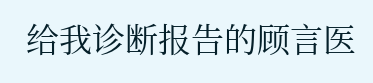给我诊断报告的顾言医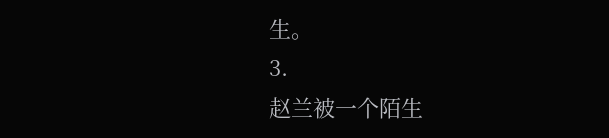生。
3.
赵兰被一个陌生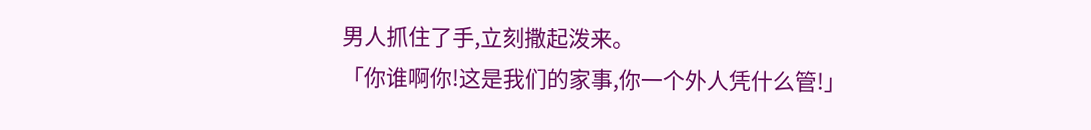男人抓住了手,立刻撒起泼来。
「你谁啊你!这是我们的家事,你一个外人凭什么管!」